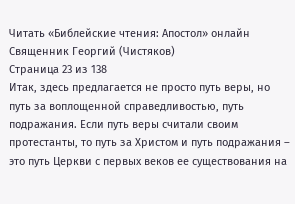Читать «Библейские чтения: Апостол» онлайн
Священник Георгий (Чистяков)
Страница 23 из 138
Итак, здесь предлагается не просто путь веры, но путь за воплощенной справедливостью, путь подражания. Если путь веры считали своим протестанты, то путь за Христом и путь подражания – это путь Церкви с первых веков ее существования на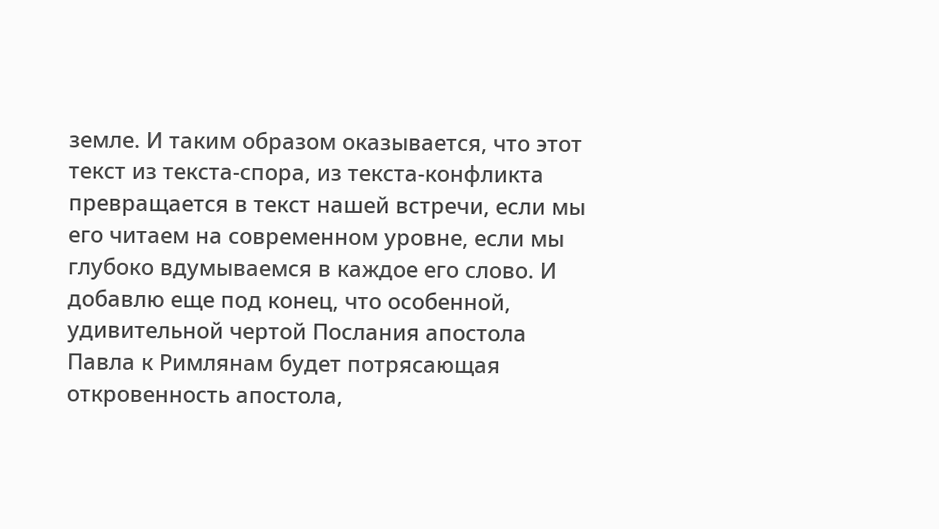земле. И таким образом оказывается, что этот текст из текста-спора, из текста-конфликта превращается в текст нашей встречи, если мы его читаем на современном уровне, если мы глубоко вдумываемся в каждое его слово. И добавлю еще под конец, что особенной, удивительной чертой Послания апостола Павла к Римлянам будет потрясающая откровенность апостола,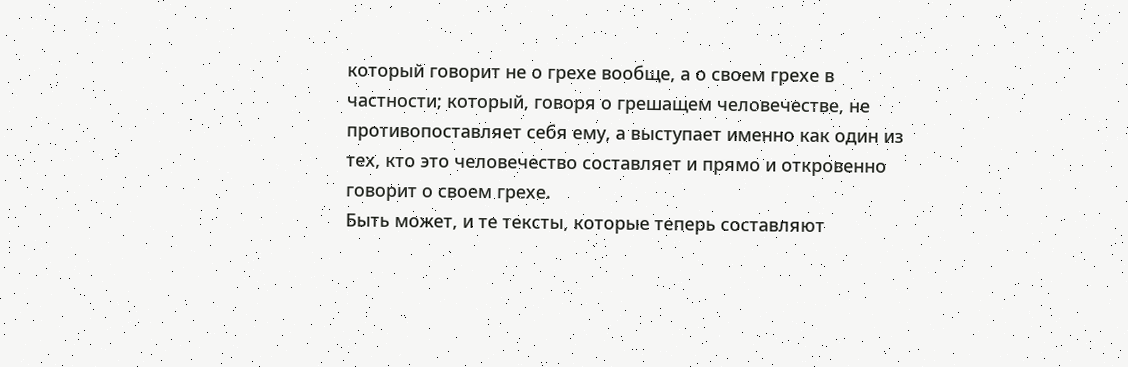который говорит не о грехе вообще, а о своем грехе в частности; который, говоря о грешащем человечестве, не противопоставляет себя ему, а выступает именно как один из тех, кто это человечество составляет и прямо и откровенно говорит о своем грехе.
Быть может, и те тексты, которые теперь составляют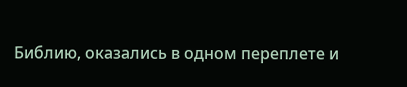Библию, оказались в одном переплете и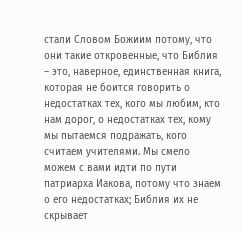стали Словом Божиим потому, что они такие откровенные, что Библия – это, наверное, единственная книга, которая не боится говорить о недостатках тех, кого мы любим, кто нам дорог, о недостатках тех, кому мы пытаемся подражать, кого считаем учителями. Мы смело можем с вами идти по пути патриарха Иакова, потому что знаем о его недостатках; Библия их не скрывает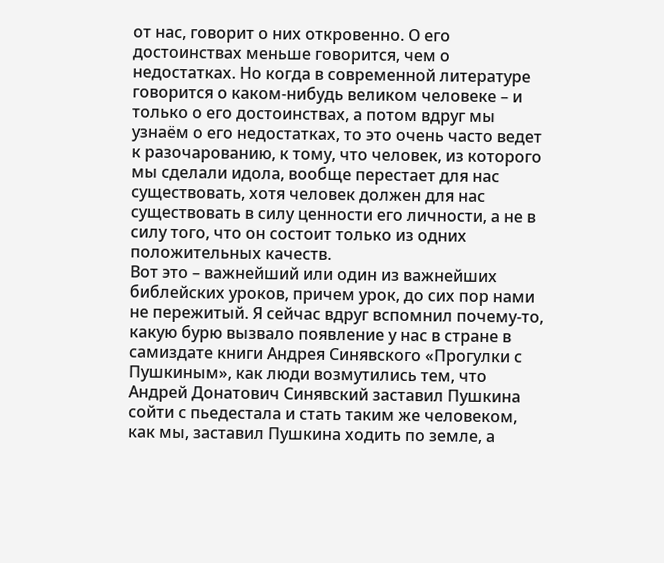от нас, говорит о них откровенно. О его достоинствах меньше говорится, чем о недостатках. Но когда в современной литературе говорится о каком-нибудь великом человеке – и только о его достоинствах, а потом вдруг мы узнаём о его недостатках, то это очень часто ведет к разочарованию, к тому, что человек, из которого мы сделали идола, вообще перестает для нас существовать, хотя человек должен для нас существовать в силу ценности его личности, а не в силу того, что он состоит только из одних положительных качеств.
Вот это – важнейший или один из важнейших библейских уроков, причем урок, до сих пор нами не пережитый. Я сейчас вдруг вспомнил почему-то, какую бурю вызвало появление у нас в стране в самиздате книги Андрея Синявского «Прогулки с Пушкиным», как люди возмутились тем, что Андрей Донатович Синявский заставил Пушкина сойти с пьедестала и стать таким же человеком, как мы, заставил Пушкина ходить по земле, а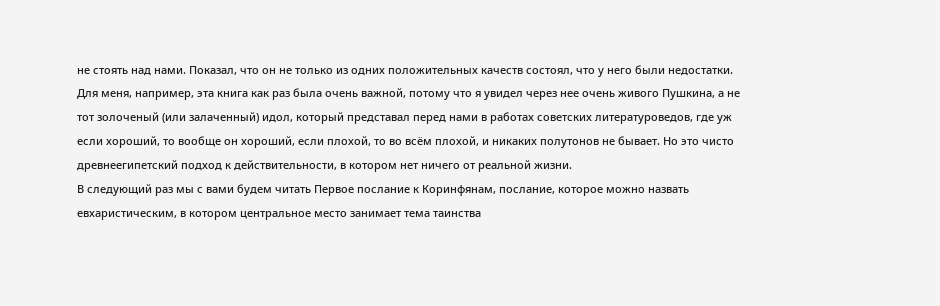не стоять над нами. Показал, что он не только из одних положительных качеств состоял, что у него были недостатки. Для меня, например, эта книга как раз была очень важной, потому что я увидел через нее очень живого Пушкина, а не тот золоченый (или залаченный) идол, который представал перед нами в работах советских литературоведов, где уж если хороший, то вообще он хороший, если плохой, то во всём плохой, и никаких полутонов не бывает. Но это чисто древнеегипетский подход к действительности, в котором нет ничего от реальной жизни.
В следующий раз мы с вами будем читать Первое послание к Коринфянам, послание, которое можно назвать евхаристическим, в котором центральное место занимает тема таинства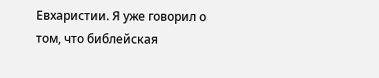Евхаристии. Я уже говорил о том, что библейская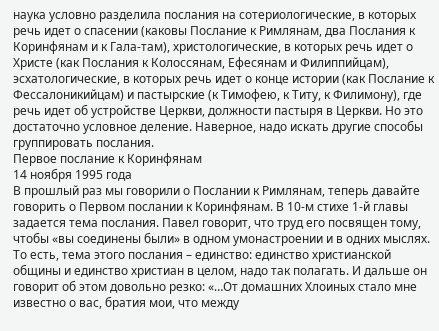наука условно разделила послания на сотериологические, в которых речь идет о спасении (каковы Послание к Римлянам, два Послания к Коринфянам и к Гала-там), христологические, в которых речь идет о Христе (как Послания к Колоссянам, Ефесянам и Филиппийцам), эсхатологические, в которых речь идет о конце истории (как Послание к Фессалоникийцам) и пастырские (к Тимофею, к Титу, к Филимону), где речь идет об устройстве Церкви, должности пастыря в Церкви. Но это достаточно условное деление. Наверное, надо искать другие способы группировать послания.
Первое послание к Коринфянам
14 ноября 1995 года
В прошлый раз мы говорили о Послании к Римлянам, теперь давайте говорить о Первом послании к Коринфянам. В 10-м стихе 1-й главы задается тема послания. Павел говорит, что труд его посвящен тому, чтобы «вы соединены были» в одном умонастроении и в одних мыслях. То есть, тема этого послания – единство: единство христианской общины и единство христиан в целом, надо так полагать. И дальше он говорит об этом довольно резко: «…От домашних Хлоиных стало мне известно о вас, братия мои, что между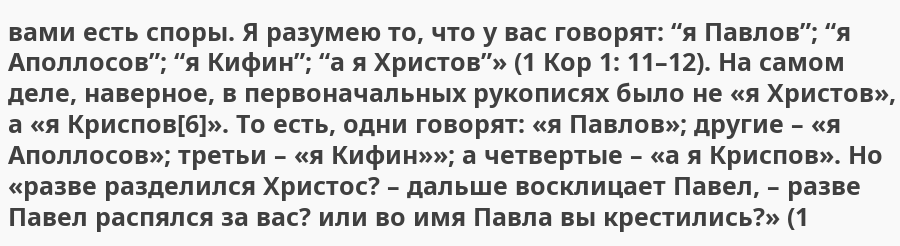вами есть споры. Я разумею то, что у вас говорят: “я Павлов”; “я Аполлосов”; “я Кифин”; “а я Христов”» (1 Кор 1: 11–12). На самом деле, наверное, в первоначальных рукописях было не «я Христов», а «я Криспов[6]». То есть, одни говорят: «я Павлов»; другие – «я Аполлосов»; третьи – «я Кифин»»; а четвертые – «а я Криспов». Но «разве разделился Христос? – дальше восклицает Павел, – разве Павел распялся за вас? или во имя Павла вы крестились?» (1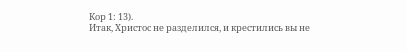Кор 1: 13).
Итак, Христос не разделился, и крестились вы не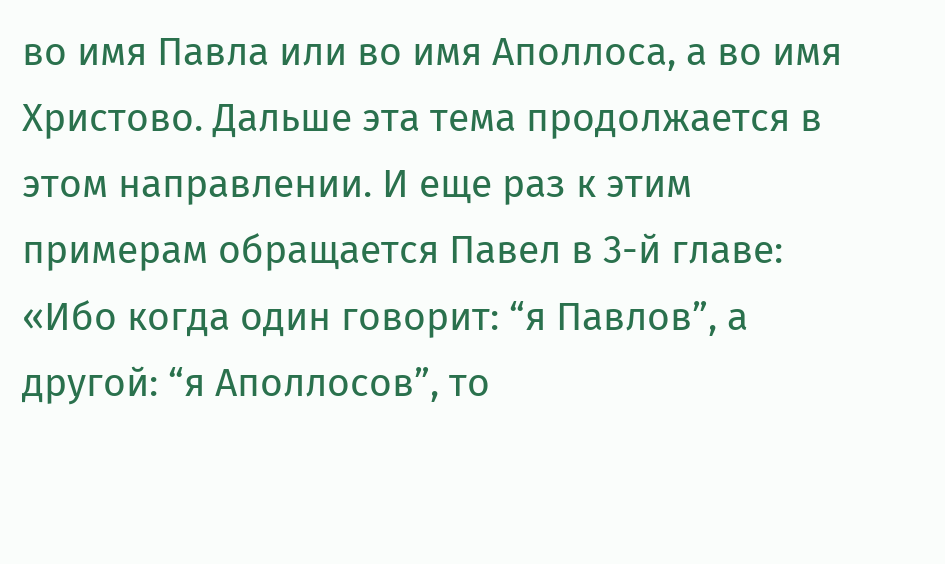во имя Павла или во имя Аполлоса, а во имя Христово. Дальше эта тема продолжается в этом направлении. И еще раз к этим примерам обращается Павел в 3-й главе: «Ибо когда один говорит: “я Павлов”, а другой: “я Аполлосов”, то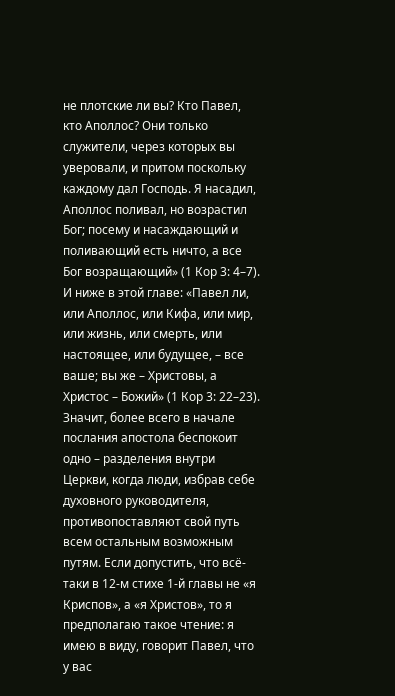не плотские ли вы? Кто Павел, кто Аполлос? Они только служители, через которых вы уверовали, и притом поскольку каждому дал Господь. Я насадил, Аполлос поливал, но возрастил Бог; посему и насаждающий и поливающий есть ничто, а все Бог возращающий» (1 Кор 3: 4–7). И ниже в этой главе: «Павел ли, или Аполлос, или Кифа, или мир, или жизнь, или смерть, или настоящее, или будущее, – все ваше; вы же – Христовы, а Христос – Божий» (1 Кор 3: 22–23).
Значит, более всего в начале послания апостола беспокоит одно – разделения внутри Церкви, когда люди, избрав себе духовного руководителя, противопоставляют свой путь всем остальным возможным путям. Если допустить, что всё-таки в 12-м стихе 1-й главы не «я Криспов», а «я Христов», то я предполагаю такое чтение: я имею в виду, говорит Павел, что у вас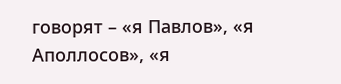говорят – «я Павлов», «я Аполлосов», «я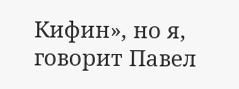Кифин», но я, говорит Павел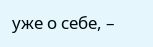уже о себе, –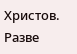Христов. Разве